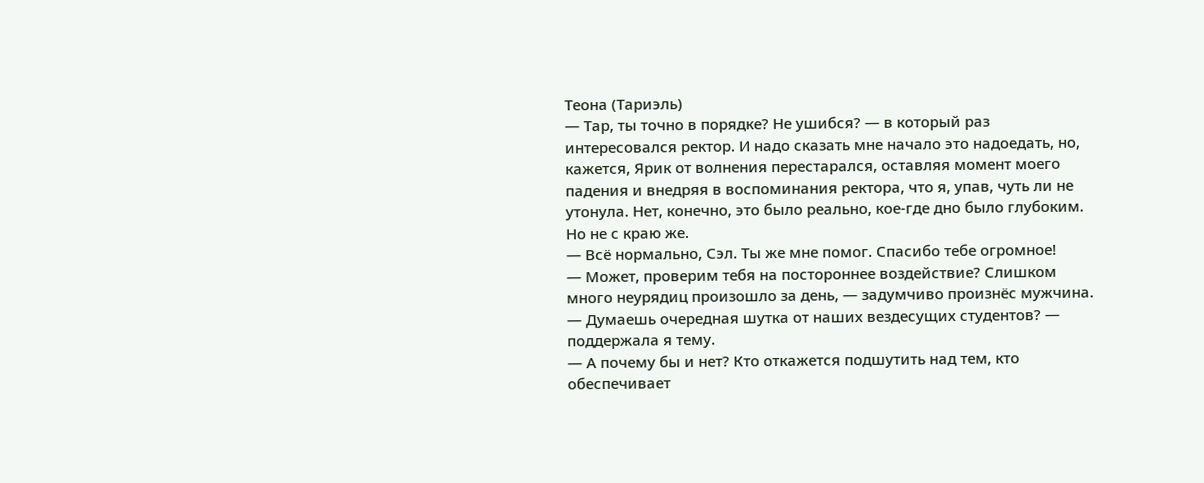Теона (Тариэль)
— Тар, ты точно в порядке? Не ушибся? — в который раз интересовался ректор. И надо сказать мне начало это надоедать, но, кажется, Ярик от волнения перестарался, оставляя момент моего падения и внедряя в воспоминания ректора, что я, упав, чуть ли не утонула. Нет, конечно, это было реально, кое-где дно было глубоким. Но не с краю же.
— Всё нормально, Сэл. Ты же мне помог. Спасибо тебе огромное!
— Может, проверим тебя на постороннее воздействие? Слишком много неурядиц произошло за день, — задумчиво произнёс мужчина.
— Думаешь очередная шутка от наших вездесущих студентов? — поддержала я тему.
— А почему бы и нет? Кто откажется подшутить над тем, кто обеспечивает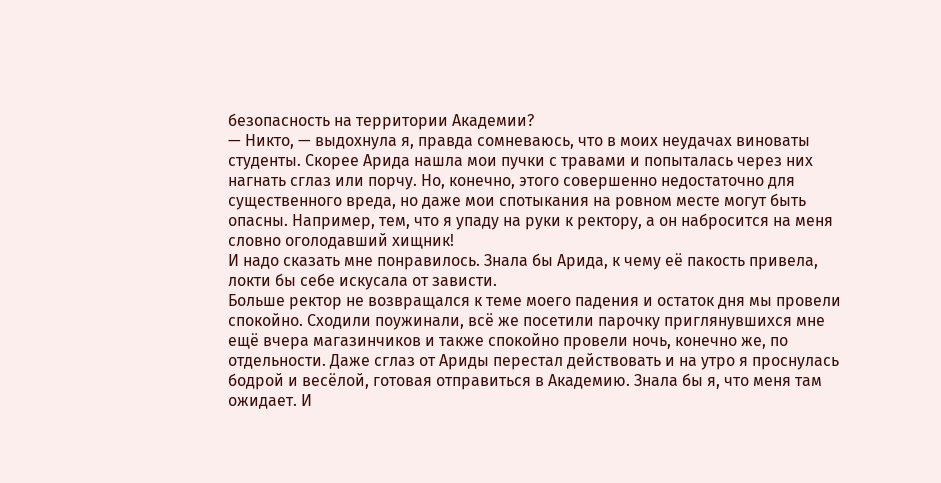безопасность на территории Академии?
— Никто, — выдохнула я, правда сомневаюсь, что в моих неудачах виноваты студенты. Скорее Арида нашла мои пучки с травами и попыталась через них нагнать сглаз или порчу. Но, конечно, этого совершенно недостаточно для существенного вреда, но даже мои спотыкания на ровном месте могут быть опасны. Например, тем, что я упаду на руки к ректору, а он набросится на меня словно оголодавший хищник!
И надо сказать мне понравилось. Знала бы Арида, к чему её пакость привела, локти бы себе искусала от зависти.
Больше ректор не возвращался к теме моего падения и остаток дня мы провели спокойно. Сходили поужинали, всё же посетили парочку приглянувшихся мне ещё вчера магазинчиков и также спокойно провели ночь, конечно же, по отдельности. Даже сглаз от Ариды перестал действовать и на утро я проснулась бодрой и весёлой, готовая отправиться в Академию. Знала бы я, что меня там ожидает. И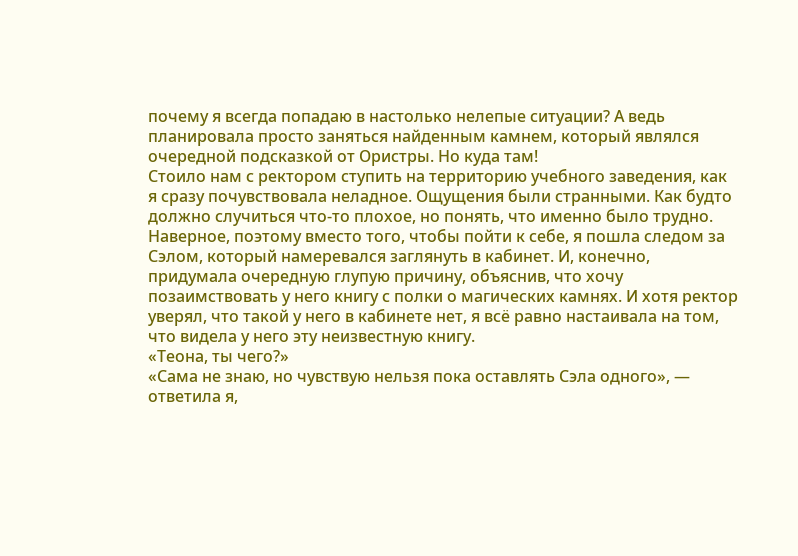почему я всегда попадаю в настолько нелепые ситуации? А ведь планировала просто заняться найденным камнем, который являлся очередной подсказкой от Ористры. Но куда там!
Стоило нам с ректором ступить на территорию учебного заведения, как я сразу почувствовала неладное. Ощущения были странными. Как будто должно случиться что-то плохое, но понять, что именно было трудно. Наверное, поэтому вместо того, чтобы пойти к себе, я пошла следом за Сэлом, который намеревался заглянуть в кабинет. И, конечно, придумала очередную глупую причину, объяснив, что хочу позаимствовать у него книгу с полки о магических камнях. И хотя ректор уверял, что такой у него в кабинете нет, я всё равно настаивала на том, что видела у него эту неизвестную книгу.
«Теона, ты чего?»
«Сама не знаю, но чувствую нельзя пока оставлять Сэла одного», — ответила я,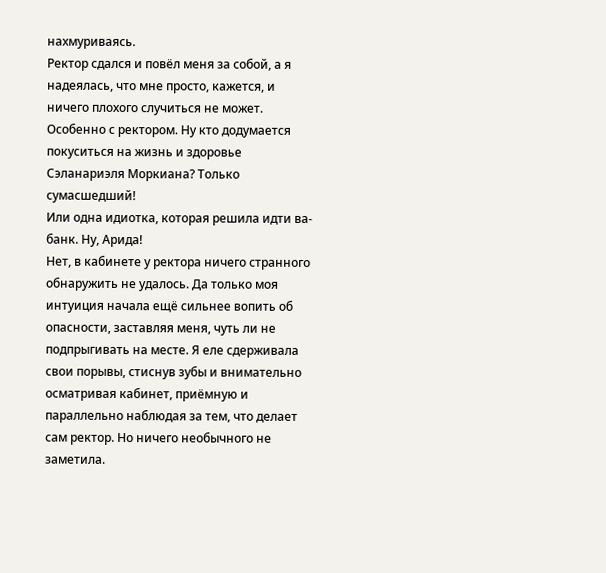нахмуриваясь.
Ректор сдался и повёл меня за собой, а я надеялась, что мне просто, кажется, и ничего плохого случиться не может. Особенно с ректором. Ну кто додумается покуситься на жизнь и здоровье Сэланариэля Моркиана? Только сумасшедший!
Или одна идиотка, которая решила идти ва-банк. Ну, Арида!
Нет, в кабинете у ректора ничего странного обнаружить не удалось. Да только моя интуиция начала ещё сильнее вопить об опасности, заставляя меня, чуть ли не подпрыгивать на месте. Я еле сдерживала свои порывы, стиснув зубы и внимательно осматривая кабинет, приёмную и параллельно наблюдая за тем, что делает сам ректор. Но ничего необычного не заметила.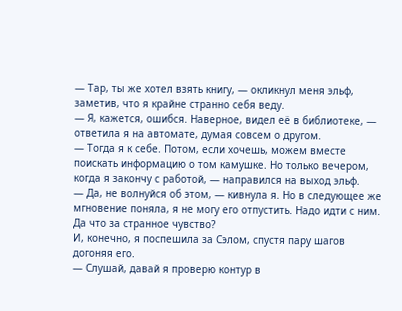— Тар, ты же хотел взять книгу, — окликнул меня эльф, заметив, что я крайне странно себя веду.
— Я, кажется, ошибся. Наверное, видел её в библиотеке, — ответила я на автомате, думая совсем о другом.
— Тогда я к себе. Потом, если хочешь, можем вместе поискать информацию о том камушке. Но только вечером, когда я закончу с работой, — направился на выход эльф.
— Да, не волнуйся об этом, — кивнула я. Но в следующее же мгновение поняла, я не могу его отпустить. Надо идти с ним. Да что за странное чувство?
И, конечно, я поспешила за Сэлом, спустя пару шагов догоняя его.
— Слушай, давай я проверю контур в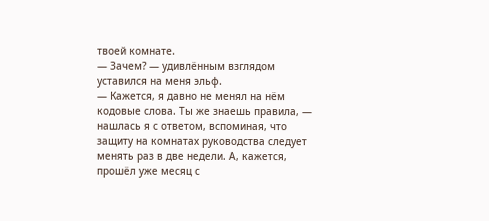твоей комнате.
— Зачем? — удивлённым взглядом уставился на меня эльф.
— Кажется, я давно не менял на нём кодовые слова. Ты же знаешь правила, — нашлась я с ответом, вспоминая, что защиту на комнатах руководства следует менять раз в две недели. А, кажется, прошёл уже месяц с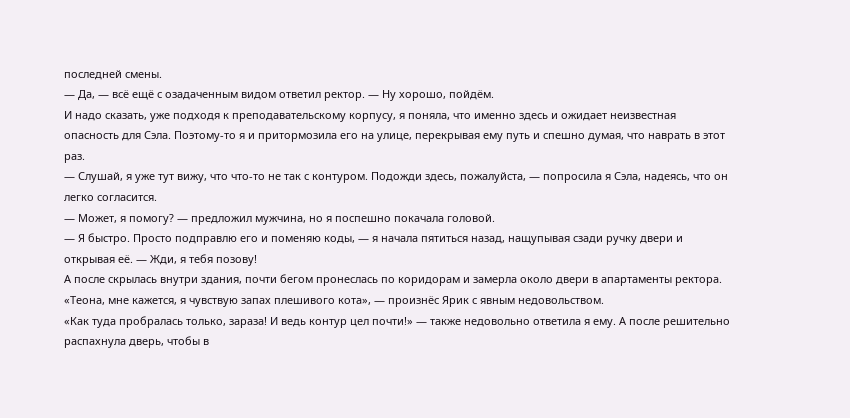последней смены.
— Да, — всё ещё с озадаченным видом ответил ректор. — Ну хорошо, пойдём.
И надо сказать, уже подходя к преподавательскому корпусу, я поняла, что именно здесь и ожидает неизвестная опасность для Сэла. Поэтому-то я и притормозила его на улице, перекрывая ему путь и спешно думая, что наврать в этот раз.
— Слушай, я уже тут вижу, что что-то не так с контуром. Подожди здесь, пожалуйста, — попросила я Сэла, надеясь, что он легко согласится.
— Может, я помогу? — предложил мужчина, но я поспешно покачала головой.
— Я быстро. Просто подправлю его и поменяю коды, — я начала пятиться назад, нащупывая сзади ручку двери и открывая её. — Жди, я тебя позову!
А после скрылась внутри здания, почти бегом пронеслась по коридорам и замерла около двери в апартаменты ректора.
«Теона, мне кажется, я чувствую запах плешивого кота», — произнёс Ярик с явным недовольством.
«Как туда пробралась только, зараза! И ведь контур цел почти!» — также недовольно ответила я ему. А после решительно распахнула дверь, чтобы в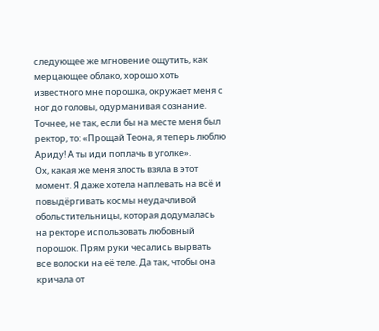следующее же мгновение ощутить, как мерцающее облако, хорошо хоть известного мне порошка, окружает меня с ног до головы, одурманивая сознание. Точнее, не так, если бы на месте меня был ректор, то: «Прощай Теона, я теперь люблю Ариду! А ты иди поплачь в уголке».
Ох, какая же меня злость взяла в этот момент. Я даже хотела наплевать на всё и повыдёргивать космы неудачливой обольстительницы, которая додумалась на ректоре использовать любовный порошок. Прям руки чесались вырвать все волоски на её теле. Да так, чтобы она кричала от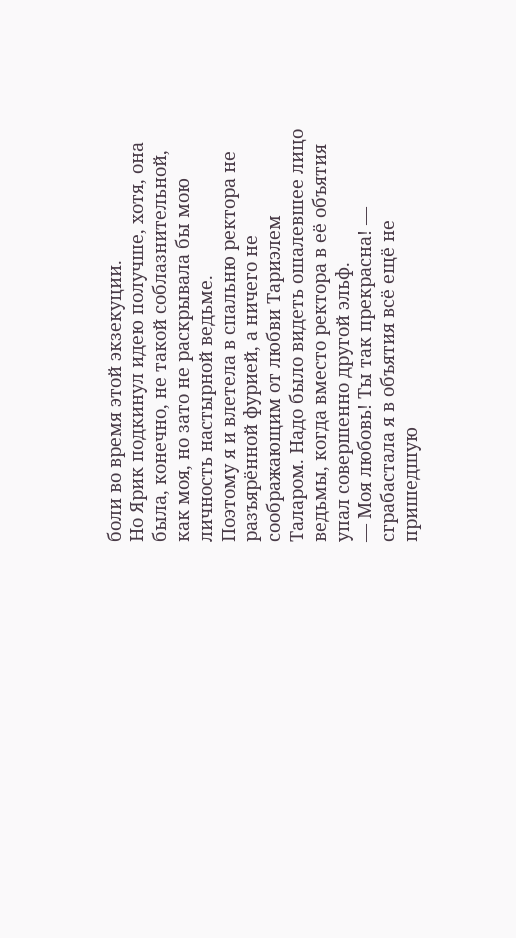боли во время этой экзекуции.
Но Ярик подкинул идею получше, хотя, она была, конечно, не такой соблазнительной, как моя, но зато не раскрывала бы мою личность настырной ведьме.
Поэтому я и влетела в спальню ректора не разъярённой фурией, а ничего не соображающим от любви Тариэлем Таларом. Надо было видеть ошалевшее лицо ведьмы, когда вместо ректора в её объятия упал совершенно другой эльф.
— Моя любовь! Ты так прекрасна! — сграбастала я в объятия всё ещё не пришедшую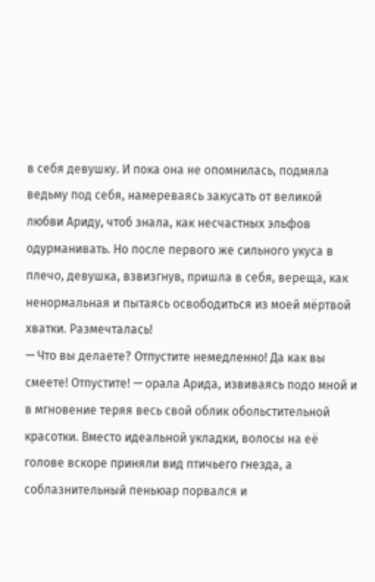в себя девушку. И пока она не опомнилась, подмяла ведьму под себя, намереваясь закусать от великой любви Ариду, чтоб знала, как несчастных эльфов одурманивать. Но после первого же сильного укуса в плечо, девушка, взвизгнув, пришла в себя, вереща, как ненормальная и пытаясь освободиться из моей мёртвой хватки. Размечталась!
— Что вы делаете? Отпустите немедленно! Да как вы смеете! Отпустите! — орала Арида, извиваясь подо мной и в мгновение теряя весь свой облик обольстительной красотки. Вместо идеальной укладки, волосы на её голове вскоре приняли вид птичьего гнезда, а соблазнительный пеньюар порвался и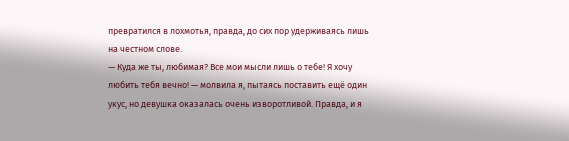превратился в лохмотья, правда, до сих пор удерживаясь лишь на честном слове.
— Куда же ты, любимая? Все мои мысли лишь о тебе! Я хочу любить тебя вечно! — молвила я, пытаясь поставить ещё один укус, но девушка оказалась очень изворотливой. Правда, и я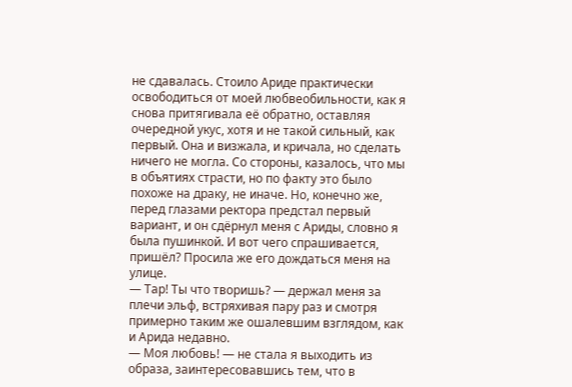не сдавалась. Стоило Ариде практически освободиться от моей любвеобильности, как я снова притягивала её обратно, оставляя очередной укус, хотя и не такой сильный, как первый. Она и визжала, и кричала, но сделать ничего не могла. Со стороны, казалось, что мы в объятиях страсти, но по факту это было похоже на драку, не иначе. Но, конечно же, перед глазами ректора предстал первый вариант, и он сдёрнул меня с Ариды, словно я была пушинкой. И вот чего спрашивается, пришёл? Просила же его дождаться меня на улице.
— Тар! Ты что творишь? — держал меня за плечи эльф, встряхивая пару раз и смотря примерно таким же ошалевшим взглядом, как и Арида недавно.
— Моя любовь! — не стала я выходить из образа, заинтересовавшись тем, что в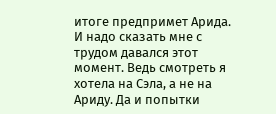итоге предпримет Арида. И надо сказать мне с трудом давался этот момент. Ведь смотреть я хотела на Сэла, а не на Ариду. Да и попытки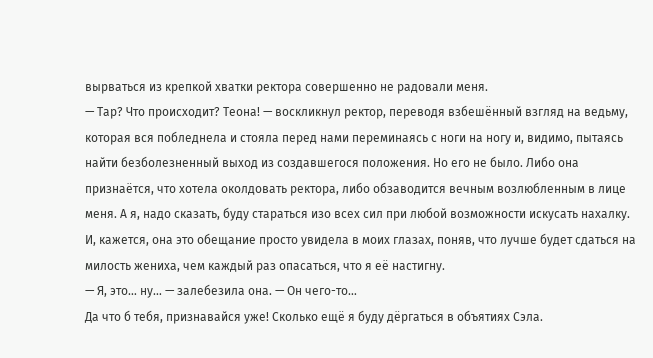вырваться из крепкой хватки ректора совершенно не радовали меня.
— Тар? Что происходит? Теона! — воскликнул ректор, переводя взбешённый взгляд на ведьму, которая вся побледнела и стояла перед нами переминаясь с ноги на ногу и, видимо, пытаясь найти безболезненный выход из создавшегося положения. Но его не было. Либо она признаётся, что хотела околдовать ректора, либо обзаводится вечным возлюбленным в лице меня. А я, надо сказать, буду стараться изо всех сил при любой возможности искусать нахалку.
И, кажется, она это обещание просто увидела в моих глазах, поняв, что лучше будет сдаться на милость жениха, чем каждый раз опасаться, что я её настигну.
— Я, это… ну… — залебезила она. — Он чего-то…
Да что б тебя, признавайся уже! Сколько ещё я буду дёргаться в объятиях Сэла.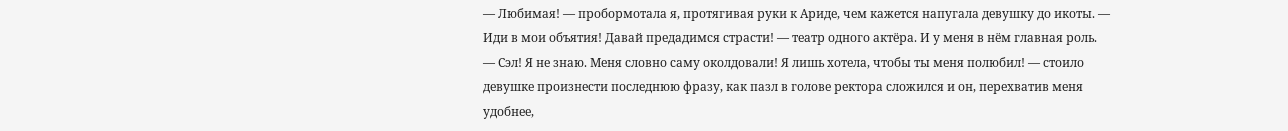— Любимая! — пробормотала я, протягивая руки к Ариде, чем кажется напугала девушку до икоты. — Иди в мои объятия! Давай предадимся страсти! — театр одного актёра. И у меня в нём главная роль.
— Сэл! Я не знаю. Меня словно саму околдовали! Я лишь хотела, чтобы ты меня полюбил! — стоило девушке произнести последнюю фразу, как пазл в голове ректора сложился и он, перехватив меня удобнее,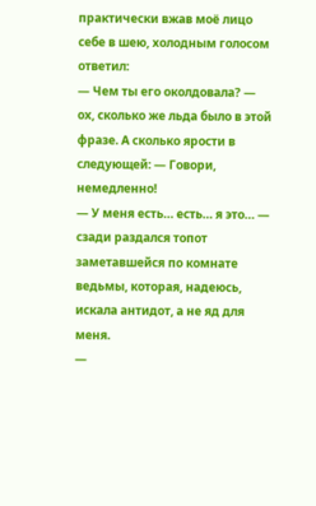практически вжав моё лицо себе в шею, холодным голосом ответил:
— Чем ты его околдовала? — ох, сколько же льда было в этой фразе. А сколько ярости в следующей: — Говори, немедленно!
— У меня есть… есть… я это… — сзади раздался топот заметавшейся по комнате ведьмы, которая, надеюсь, искала антидот, а не яд для меня.
—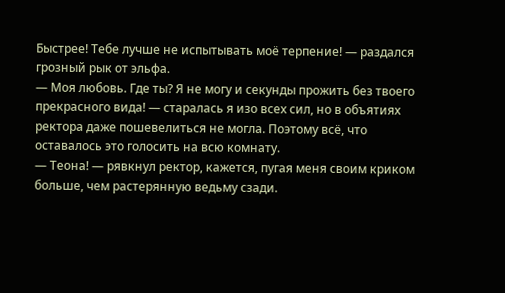Быстрее! Тебе лучше не испытывать моё терпение! — раздался грозный рык от эльфа.
— Моя любовь. Где ты? Я не могу и секунды прожить без твоего прекрасного вида! — старалась я изо всех сил, но в объятиях ректора даже пошевелиться не могла. Поэтому всё, что оставалось это голосить на всю комнату.
— Теона! — рявкнул ректор, кажется, пугая меня своим криком больше, чем растерянную ведьму сзади.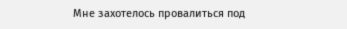Мне захотелось провалиться под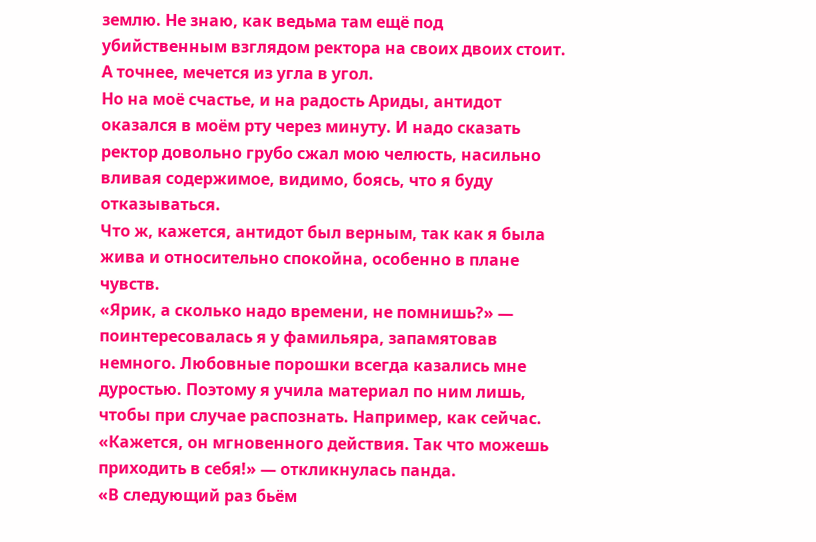землю. Не знаю, как ведьма там ещё под убийственным взглядом ректора на своих двоих стоит. А точнее, мечется из угла в угол.
Но на моё счастье, и на радость Ариды, антидот оказался в моём рту через минуту. И надо сказать ректор довольно грубо сжал мою челюсть, насильно вливая содержимое, видимо, боясь, что я буду отказываться.
Что ж, кажется, антидот был верным, так как я была жива и относительно спокойна, особенно в плане чувств.
«Ярик, а сколько надо времени, не помнишь?» — поинтересовалась я у фамильяра, запамятовав немного. Любовные порошки всегда казались мне дуростью. Поэтому я учила материал по ним лишь, чтобы при случае распознать. Например, как сейчас.
«Кажется, он мгновенного действия. Так что можешь приходить в себя!» — откликнулась панда.
«В следующий раз бьём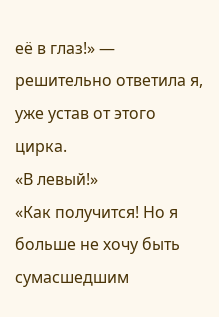её в глаз!» — решительно ответила я, уже устав от этого цирка.
«В левый!»
«Как получится! Но я больше не хочу быть сумасшедшим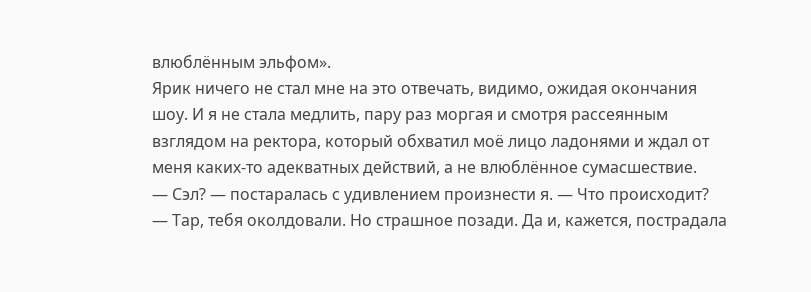влюблённым эльфом».
Ярик ничего не стал мне на это отвечать, видимо, ожидая окончания шоу. И я не стала медлить, пару раз моргая и смотря рассеянным взглядом на ректора, который обхватил моё лицо ладонями и ждал от меня каких-то адекватных действий, а не влюблённое сумасшествие.
— Сэл? — постаралась с удивлением произнести я. — Что происходит?
— Тар, тебя околдовали. Но страшное позади. Да и, кажется, пострадала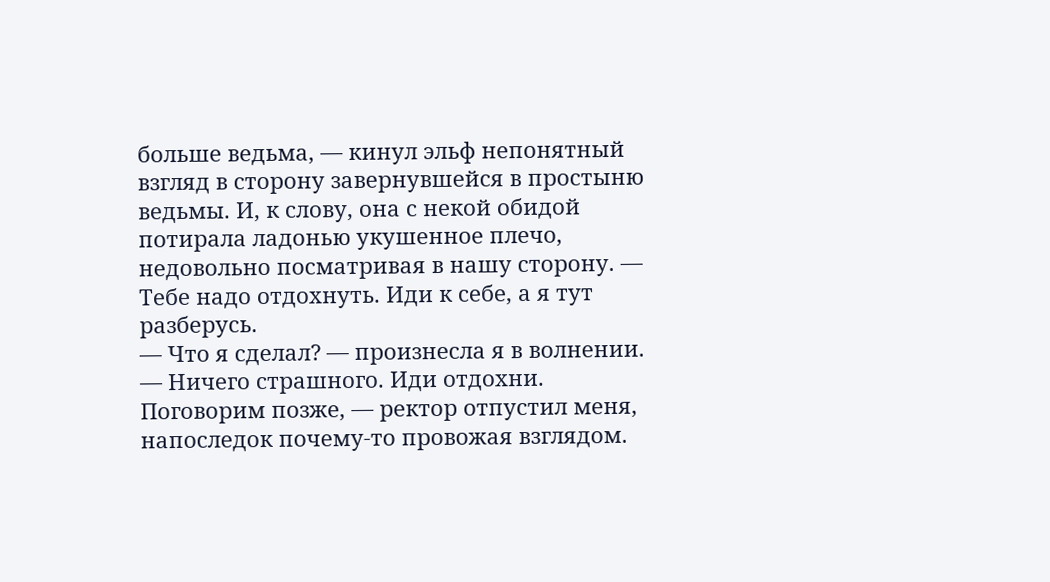больше ведьма, — кинул эльф непонятный взгляд в сторону завернувшейся в простыню ведьмы. И, к слову, она с некой обидой потирала ладонью укушенное плечо, недовольно посматривая в нашу сторону. — Тебе надо отдохнуть. Иди к себе, а я тут разберусь.
— Что я сделал? — произнесла я в волнении.
— Ничего страшного. Иди отдохни. Поговорим позже, — ректор отпустил меня, напоследок почему-то провожая взглядом.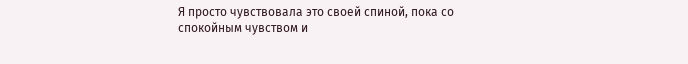Я просто чувствовала это своей спиной, пока со спокойным чувством и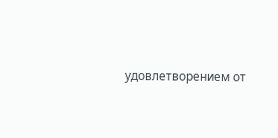удовлетворением от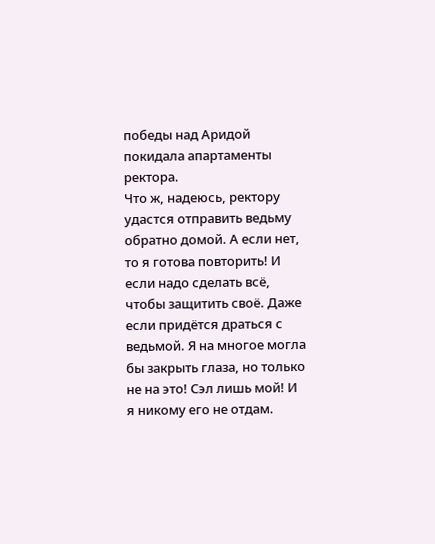победы над Аридой покидала апартаменты ректора.
Что ж, надеюсь, ректору удастся отправить ведьму обратно домой. А если нет, то я готова повторить! И если надо сделать всё, чтобы защитить своё. Даже если придётся драться с ведьмой. Я на многое могла бы закрыть глаза, но только не на это! Сэл лишь мой! И я никому его не отдам.